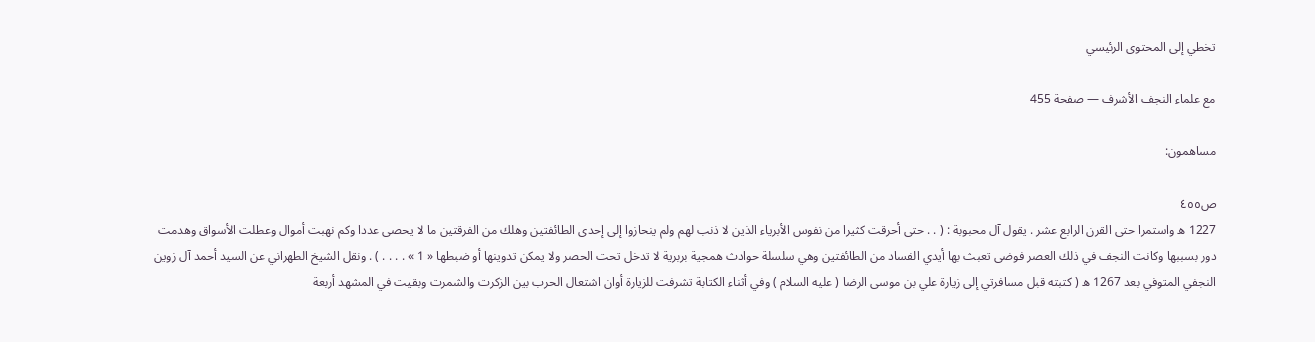تخطي إلى المحتوى الرئيسي

مع علماء النجف الأشرف — صفحة 455

مساهمون:

ص٤٥٥
1227 ه واستمرا حتى القرن الرابع عشر . يقول آل محبوبة : ( . . حتى أحرقت كثيرا من نفوس الأبرياء الذين لا ذنب لهم ولم ينحازوا إلى إحدى الطائفتين وهلك من الفرقتين ما لا يحصى عددا وكم نهبت أموال وعطلت الأسواق وهدمت دور بسببها وكانت النجف في ذلك العصر فوضى تعبث بها أيدي الفساد من الطائفتين وهي سلسلة حوادث همجية بربرية لا تدخل تحت الحصر ولا يمكن تدوينها أو ضبطها « 1 » . . . . ) . ونقل الشيخ الطهراني عن السيد أحمد آل زوين النجفي المتوفي بعد 1267 ه ( كتبته قبل مسافرتي إلى زيارة علي بن موسى الرضا ( عليه السلام ) وفي أثناء الكتابة تشرفت للزيارة أوان اشتعال الحرب بين الزكرت والشمرت وبقيت في المشهد أربعة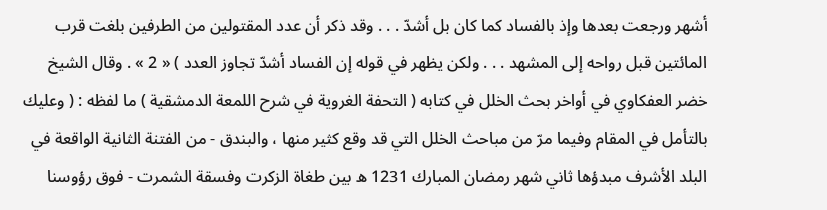أشهر ورجعت بعدها وإذ بالفساد كما كان بل أشدّ . . . وقد ذكر أن عدد المقتولين من الطرفين بلغت قرب المائتين قبل رواحه إلى المشهد . . . ولكن يظهر في قوله إن الفساد أشدّ تجاوز العدد ) « 2 » . وقال الشيخ خضر العفكاوي في أواخر بحث الخلل في كتابه ( التحفة الغروية في شرح اللمعة الدمشقية ) ما لفظه : ( وعليك بالتأمل في المقام وفيما مرّ من مباحث الخلل التي قد وقع كثير منها ، والبندق - من الفتنة الثانية الواقعة في البلد الأشرف مبدؤها ثاني شهر رمضان المبارك 1231 ه بين طغاة الزكرت وفسقة الشمرت - فوق رؤوسنا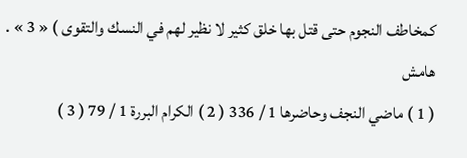كمخاطف النجوم حتى قتل بها خلق كثير لا نظير لهم في النسك والتقوى ) « 3 » .
هامش
( 1 ) ماضي النجف وحاضرها 1 / 336 ( 2 ) الكرام البررة 1 / 79 ( 3 )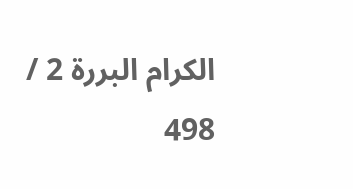الكرام البررة 2 / 498